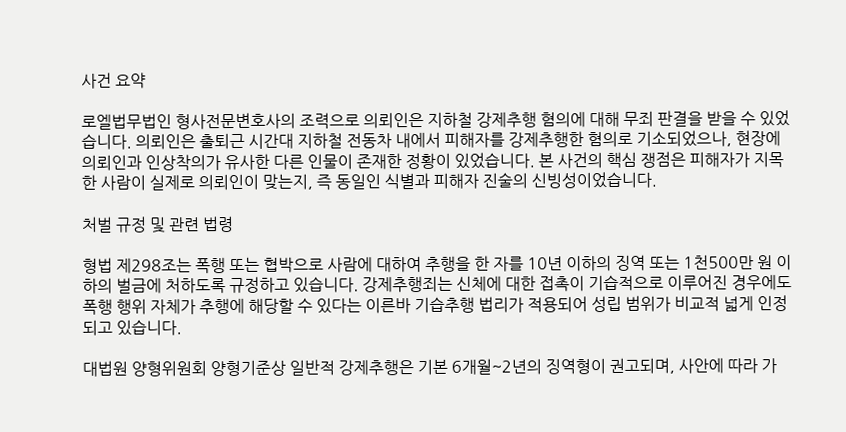사건 요약

로엘법무법인 형사전문변호사의 조력으로 의뢰인은 지하철 강제추행 혐의에 대해 무죄 판결을 받을 수 있었습니다. 의뢰인은 출퇴근 시간대 지하철 전동차 내에서 피해자를 강제추행한 혐의로 기소되었으나, 현장에 의뢰인과 인상착의가 유사한 다른 인물이 존재한 정황이 있었습니다. 본 사건의 핵심 쟁점은 피해자가 지목한 사람이 실제로 의뢰인이 맞는지, 즉 동일인 식별과 피해자 진술의 신빙성이었습니다.

처벌 규정 및 관련 법령

형법 제298조는 폭행 또는 협박으로 사람에 대하여 추행을 한 자를 10년 이하의 징역 또는 1천500만 원 이하의 벌금에 처하도록 규정하고 있습니다. 강제추행죄는 신체에 대한 접촉이 기습적으로 이루어진 경우에도 폭행 행위 자체가 추행에 해당할 수 있다는 이른바 기습추행 법리가 적용되어 성립 범위가 비교적 넓게 인정되고 있습니다.

대법원 양형위원회 양형기준상 일반적 강제추행은 기본 6개월~2년의 징역형이 권고되며, 사안에 따라 가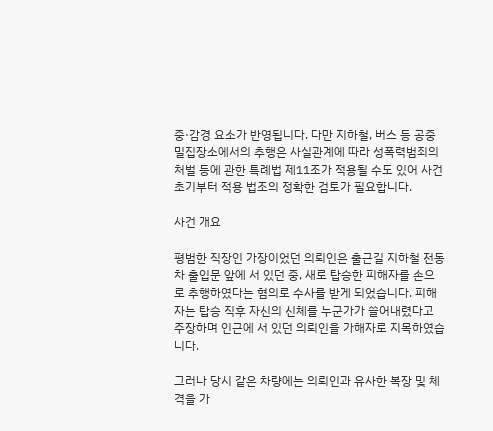중·감경 요소가 반영됩니다. 다만 지하철, 버스 등 공중밀집장소에서의 추행은 사실관계에 따라 성폭력범죄의 처벌 등에 관한 특례법 제11조가 적용될 수도 있어 사건 초기부터 적용 법조의 정확한 검토가 필요합니다.

사건 개요

평범한 직장인 가장이었던 의뢰인은 출근길 지하철 전동차 출입문 앞에 서 있던 중, 새로 탑승한 피해자를 손으로 추행하였다는 혐의로 수사를 받게 되었습니다. 피해자는 탑승 직후 자신의 신체를 누군가가 쓸어내렸다고 주장하며 인근에 서 있던 의뢰인을 가해자로 지목하였습니다.

그러나 당시 같은 차량에는 의뢰인과 유사한 복장 및 체격을 가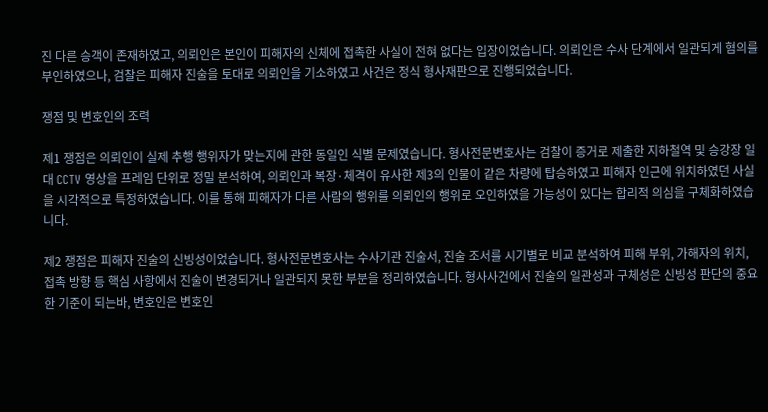진 다른 승객이 존재하였고, 의뢰인은 본인이 피해자의 신체에 접촉한 사실이 전혀 없다는 입장이었습니다. 의뢰인은 수사 단계에서 일관되게 혐의를 부인하였으나, 검찰은 피해자 진술을 토대로 의뢰인을 기소하였고 사건은 정식 형사재판으로 진행되었습니다.

쟁점 및 변호인의 조력

제1 쟁점은 의뢰인이 실제 추행 행위자가 맞는지에 관한 동일인 식별 문제였습니다. 형사전문변호사는 검찰이 증거로 제출한 지하철역 및 승강장 일대 CCTV 영상을 프레임 단위로 정밀 분석하여, 의뢰인과 복장·체격이 유사한 제3의 인물이 같은 차량에 탑승하였고 피해자 인근에 위치하였던 사실을 시각적으로 특정하였습니다. 이를 통해 피해자가 다른 사람의 행위를 의뢰인의 행위로 오인하였을 가능성이 있다는 합리적 의심을 구체화하였습니다.

제2 쟁점은 피해자 진술의 신빙성이었습니다. 형사전문변호사는 수사기관 진술서, 진술 조서를 시기별로 비교 분석하여 피해 부위, 가해자의 위치, 접촉 방향 등 핵심 사항에서 진술이 변경되거나 일관되지 못한 부분을 정리하였습니다. 형사사건에서 진술의 일관성과 구체성은 신빙성 판단의 중요한 기준이 되는바, 변호인은 변호인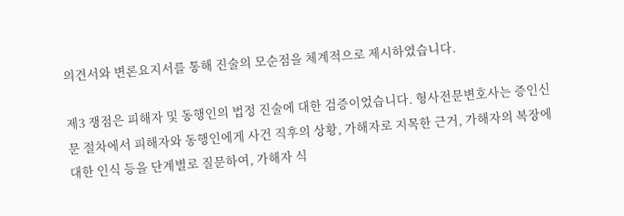의견서와 변론요지서를 통해 진술의 모순점을 체계적으로 제시하였습니다.

제3 쟁점은 피해자 및 동행인의 법정 진술에 대한 검증이었습니다. 형사전문변호사는 증인신문 절차에서 피해자와 동행인에게 사건 직후의 상황, 가해자로 지목한 근거, 가해자의 복장에 대한 인식 등을 단계별로 질문하여, 가해자 식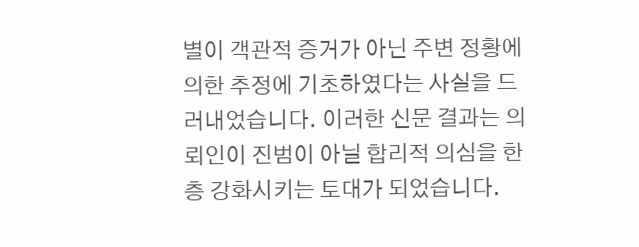별이 객관적 증거가 아닌 주변 정황에 의한 추정에 기초하였다는 사실을 드러내었습니다. 이러한 신문 결과는 의뢰인이 진범이 아닐 합리적 의심을 한층 강화시키는 토대가 되었습니다.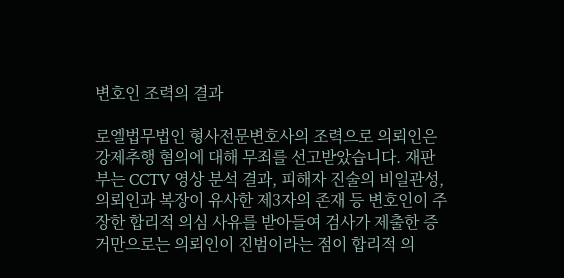변호인 조력의 결과

로엘법무법인 형사전문변호사의 조력으로 의뢰인은 강제추행 혐의에 대해 무죄를 선고받았습니다. 재판부는 CCTV 영상 분석 결과, 피해자 진술의 비일관성, 의뢰인과 복장이 유사한 제3자의 존재 등 변호인이 주장한 합리적 의심 사유를 받아들여 검사가 제출한 증거만으로는 의뢰인이 진범이라는 점이 합리적 의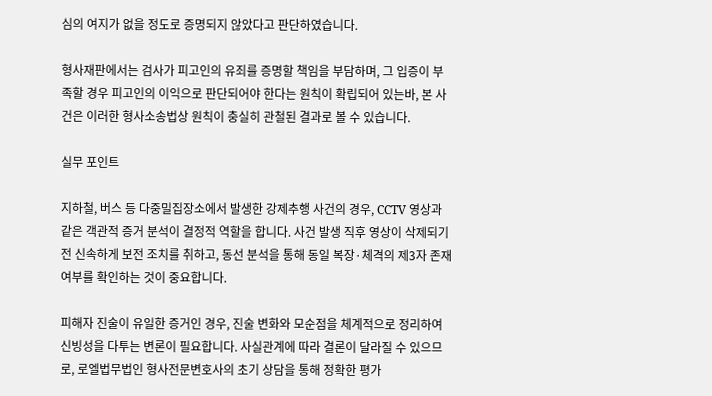심의 여지가 없을 정도로 증명되지 않았다고 판단하였습니다.

형사재판에서는 검사가 피고인의 유죄를 증명할 책임을 부담하며, 그 입증이 부족할 경우 피고인의 이익으로 판단되어야 한다는 원칙이 확립되어 있는바, 본 사건은 이러한 형사소송법상 원칙이 충실히 관철된 결과로 볼 수 있습니다.

실무 포인트

지하철, 버스 등 다중밀집장소에서 발생한 강제추행 사건의 경우, CCTV 영상과 같은 객관적 증거 분석이 결정적 역할을 합니다. 사건 발생 직후 영상이 삭제되기 전 신속하게 보전 조치를 취하고, 동선 분석을 통해 동일 복장·체격의 제3자 존재 여부를 확인하는 것이 중요합니다.

피해자 진술이 유일한 증거인 경우, 진술 변화와 모순점을 체계적으로 정리하여 신빙성을 다투는 변론이 필요합니다. 사실관계에 따라 결론이 달라질 수 있으므로, 로엘법무법인 형사전문변호사의 초기 상담을 통해 정확한 평가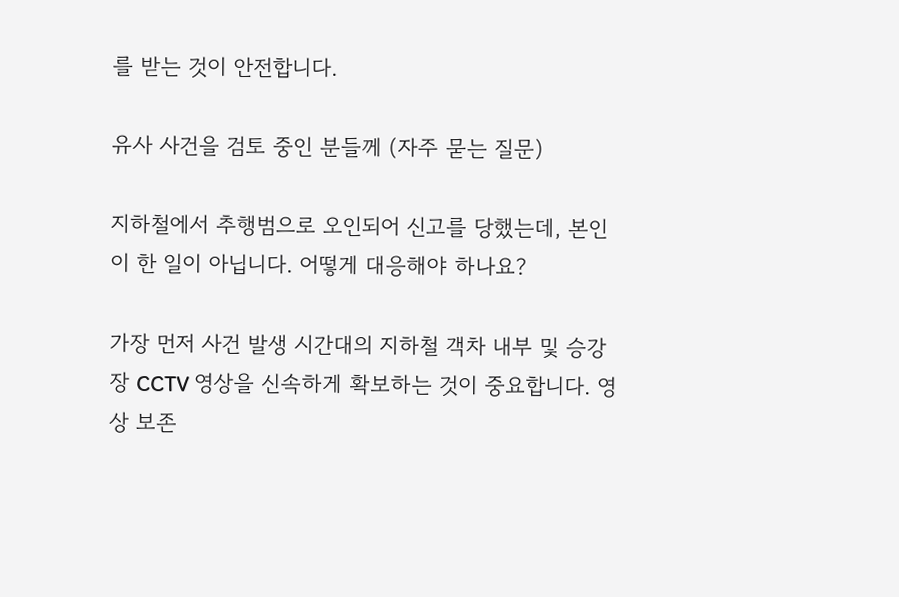를 받는 것이 안전합니다.

유사 사건을 검토 중인 분들께 (자주 묻는 질문)

지하철에서 추행범으로 오인되어 신고를 당했는데, 본인이 한 일이 아닙니다. 어떻게 대응해야 하나요?

가장 먼저 사건 발생 시간대의 지하철 객차 내부 및 승강장 CCTV 영상을 신속하게 확보하는 것이 중요합니다. 영상 보존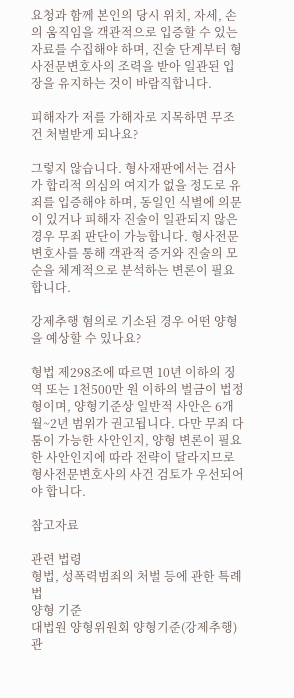요청과 함께 본인의 당시 위치, 자세, 손의 움직임을 객관적으로 입증할 수 있는 자료를 수집해야 하며, 진술 단계부터 형사전문변호사의 조력을 받아 일관된 입장을 유지하는 것이 바람직합니다.

피해자가 저를 가해자로 지목하면 무조건 처벌받게 되나요?

그렇지 않습니다. 형사재판에서는 검사가 합리적 의심의 여지가 없을 정도로 유죄를 입증해야 하며, 동일인 식별에 의문이 있거나 피해자 진술이 일관되지 않은 경우 무죄 판단이 가능합니다. 형사전문변호사를 통해 객관적 증거와 진술의 모순을 체계적으로 분석하는 변론이 필요합니다.

강제추행 혐의로 기소된 경우 어떤 양형을 예상할 수 있나요?

형법 제298조에 따르면 10년 이하의 징역 또는 1천500만 원 이하의 벌금이 법정형이며, 양형기준상 일반적 사안은 6개월~2년 범위가 권고됩니다. 다만 무죄 다툼이 가능한 사안인지, 양형 변론이 필요한 사안인지에 따라 전략이 달라지므로 형사전문변호사의 사건 검토가 우선되어야 합니다.

참고자료

관련 법령
형법, 성폭력범죄의 처벌 등에 관한 특례법
양형 기준
대법원 양형위원회 양형기준(강제추행)
관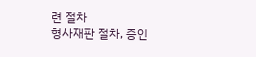련 절차
형사재판 절차, 증인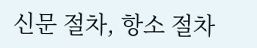신문 절차, 항소 절차